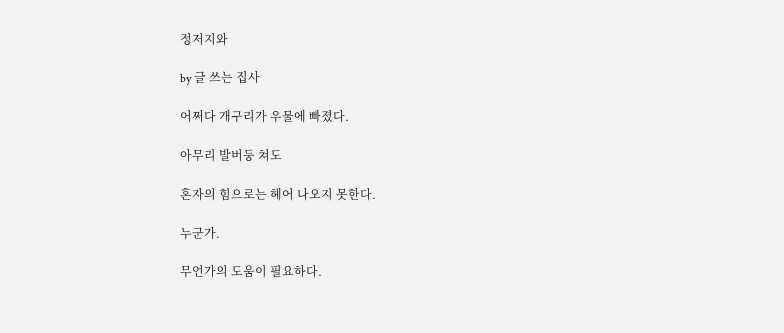정저지와

by 글 쓰는 집사

어쩌다 개구리가 우물에 빠졌다.

아무리 발버둥 쳐도

혼자의 힘으로는 헤어 나오지 못한다.

누군가.

무언가의 도움이 필요하다.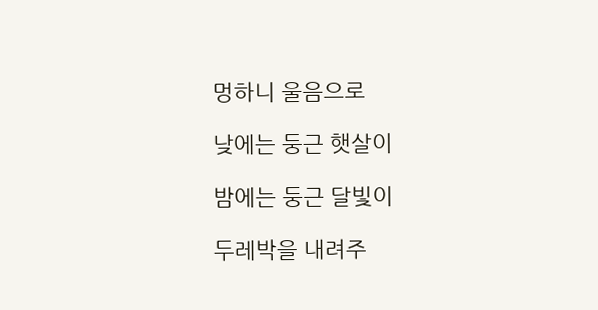멍하니 울음으로

낮에는 둥근 햇살이

밤에는 둥근 달빛이

두레박을 내려주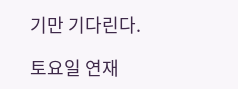기만 기다린다.

토요일 연재